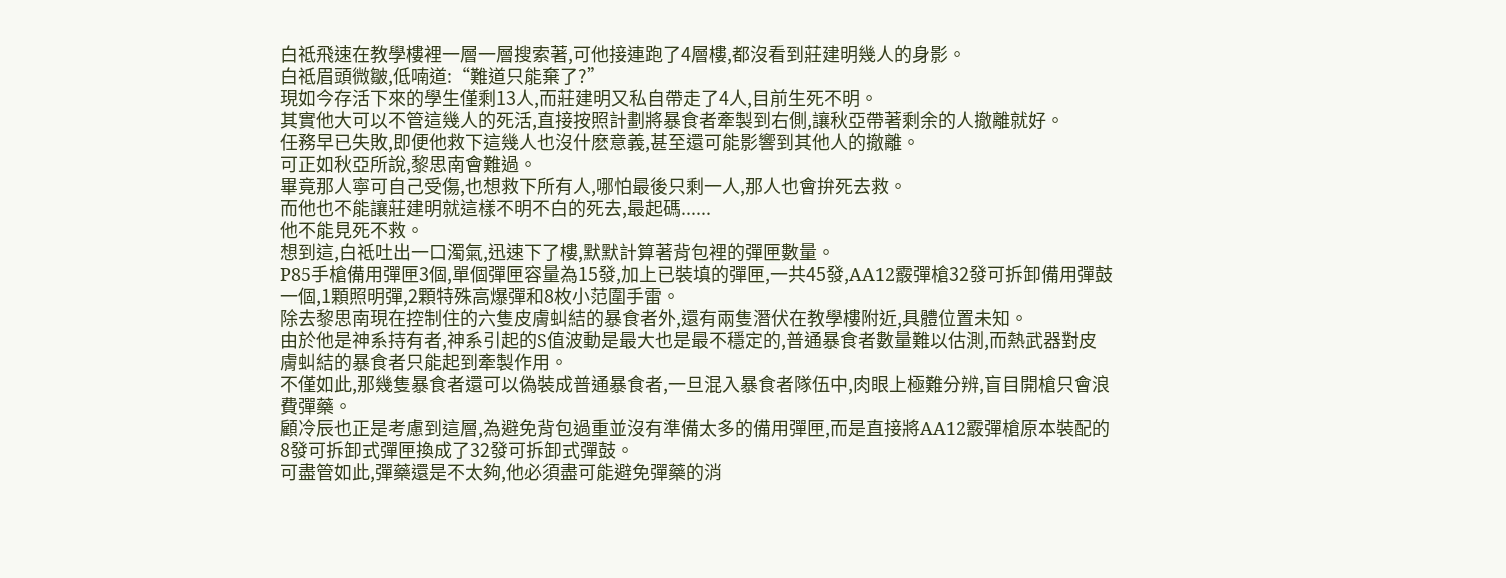白祗飛速在教學樓裡一層一層搜索著,可他接連跑了4層樓,都沒看到莊建明幾人的身影。
白祗眉頭微皺,低喃道:“難道只能棄了?”
現如今存活下來的學生僅剩13人,而莊建明又私自帶走了4人,目前生死不明。
其實他大可以不管這幾人的死活,直接按照計劃將暴食者牽製到右側,讓秋亞帶著剩余的人撤離就好。
任務早已失敗,即便他救下這幾人也沒什麽意義,甚至還可能影響到其他人的撤離。
可正如秋亞所說,黎思南會難過。
畢竟那人寧可自己受傷,也想救下所有人,哪怕最後只剩一人,那人也會拚死去救。
而他也不能讓莊建明就這樣不明不白的死去,最起碼......
他不能見死不救。
想到這,白祗吐出一口濁氣,迅速下了樓,默默計算著背包裡的彈匣數量。
P85手槍備用彈匣3個,單個彈匣容量為15發,加上已裝填的彈匣,一共45發,AA12霰彈槍32發可拆卸備用彈鼓一個,1顆照明彈,2顆特殊高爆彈和8枚小范圍手雷。
除去黎思南現在控制住的六隻皮膚虯結的暴食者外,還有兩隻潛伏在教學樓附近,具體位置未知。
由於他是神系持有者,神系引起的S值波動是最大也是最不穩定的,普通暴食者數量難以估測,而熱武器對皮膚虯結的暴食者只能起到牽製作用。
不僅如此,那幾隻暴食者還可以偽裝成普通暴食者,一旦混入暴食者隊伍中,肉眼上極難分辨,盲目開槍只會浪費彈藥。
顧冷辰也正是考慮到這層,為避免背包過重並沒有準備太多的備用彈匣,而是直接將AA12霰彈槍原本裝配的8發可拆卸式彈匣換成了32發可拆卸式彈鼓。
可盡管如此,彈藥還是不太夠,他必須盡可能避免彈藥的消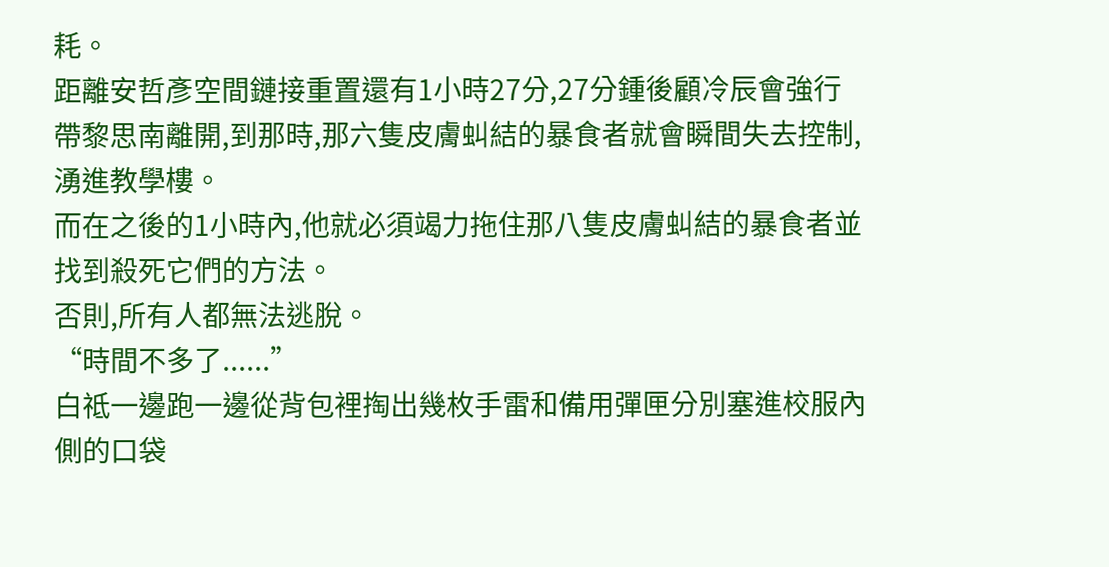耗。
距離安哲彥空間鏈接重置還有1小時27分,27分鍾後顧冷辰會強行帶黎思南離開,到那時,那六隻皮膚虯結的暴食者就會瞬間失去控制,湧進教學樓。
而在之後的1小時內,他就必須竭力拖住那八隻皮膚虯結的暴食者並找到殺死它們的方法。
否則,所有人都無法逃脫。
“時間不多了......”
白祗一邊跑一邊從背包裡掏出幾枚手雷和備用彈匣分別塞進校服內側的口袋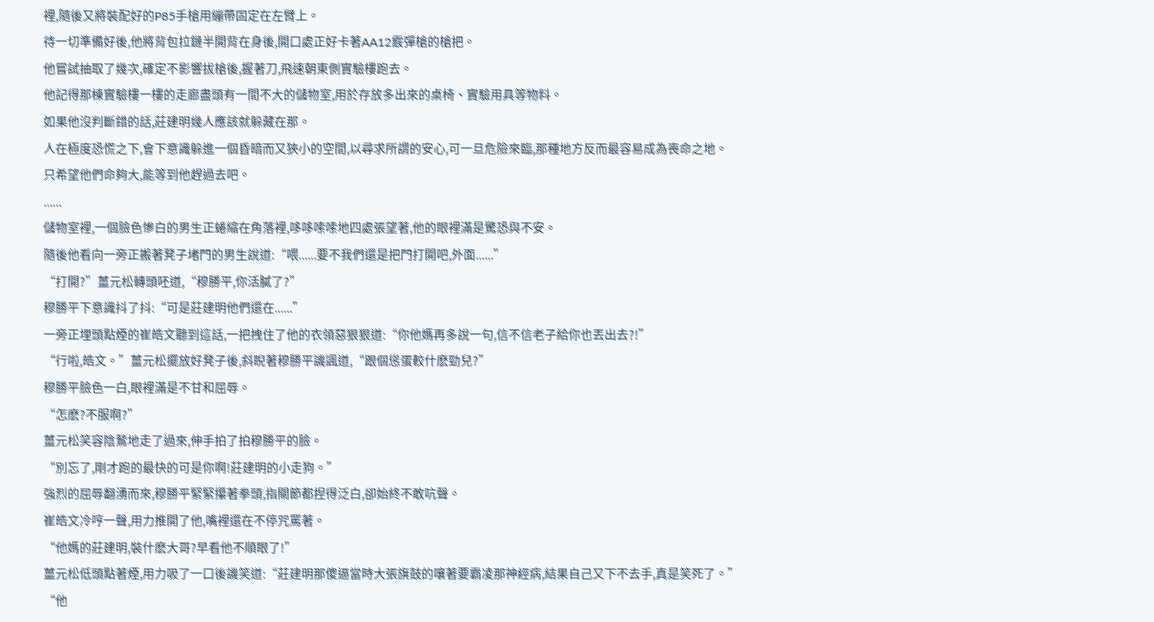裡,隨後又將裝配好的P85手槍用繃帶固定在左臂上。
待一切準備好後,他將背包拉鏈半開背在身後,開口處正好卡著AA12霰彈槍的槍把。
他嘗試抽取了幾次,確定不影響拔槍後,握著刀,飛速朝東側實驗樓跑去。
他記得那棟實驗樓一樓的走廊盡頭有一間不大的儲物室,用於存放多出來的桌椅、實驗用具等物料。
如果他沒判斷錯的話,莊建明幾人應該就躲藏在那。
人在極度恐慌之下,會下意識躲進一個昏暗而又狹小的空間,以尋求所謂的安心,可一旦危險來臨,那種地方反而最容易成為喪命之地。
只希望他們命夠大,能等到他趕過去吧。
......
儲物室裡,一個臉色慘白的男生正蜷縮在角落裡,哆哆嗦嗦地四處張望著,他的眼裡滿是驚恐與不安。
隨後他看向一旁正搬著凳子堵門的男生說道:“喂......要不我們還是把門打開吧,外面......”
“打開?”薑元松轉頭呸道,“穆勝平,你活膩了?”
穆勝平下意識抖了抖:“可是莊建明他們還在......”
一旁正埋頭點煙的崔皓文聽到這話,一把拽住了他的衣領惡狠狠道:“你他媽再多說一句,信不信老子給你也丟出去?!”
“行啦,皓文。”薑元松擺放好凳子後,斜睨著穆勝平譏諷道,“跟個慫蛋較什麽勁兒?”
穆勝平臉色一白,眼裡滿是不甘和屈辱。
“怎麽?不服啊?”
薑元松笑容陰鷙地走了過來,伸手拍了拍穆勝平的臉。
“別忘了,剛才跑的最快的可是你啊!莊建明的小走狗。”
強烈的屈辱翻湧而來,穆勝平緊緊攥著拳頭,指關節都捏得泛白,卻始終不敢吭聲。
崔皓文冷哼一聲,用力推開了他,嘴裡還在不停咒罵著。
“他媽的莊建明,裝什麽大哥?早看他不順眼了!”
薑元松低頭點著煙,用力吸了一口後譏笑道:“莊建明那傻逼當時大張旗鼓的嚷著要霸凌那神經病,結果自己又下不去手,真是笑死了。”
“他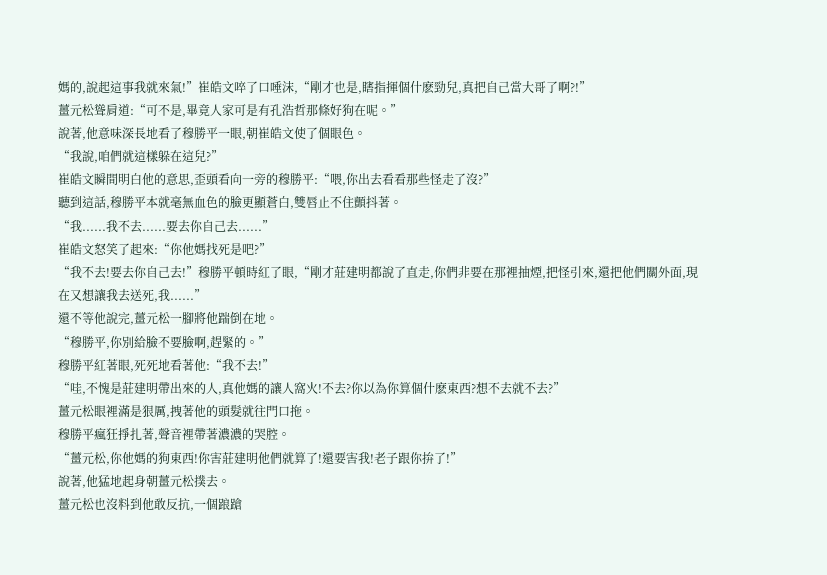媽的,說起這事我就來氣!”崔皓文啐了口唾沫,“剛才也是,瞎指揮個什麽勁兒,真把自己當大哥了啊?!”
薑元松聳肩道:“可不是,畢竟人家可是有孔浩哲那條好狗在呢。”
說著,他意味深長地看了穆勝平一眼,朝崔皓文使了個眼色。
“我說,咱們就這樣躲在這兒?”
崔皓文瞬間明白他的意思,歪頭看向一旁的穆勝平:“喂,你出去看看那些怪走了沒?”
聽到這話,穆勝平本就毫無血色的臉更顯蒼白,雙唇止不住顫抖著。
“我......我不去......要去你自己去......”
崔皓文怒笑了起來:“你他媽找死是吧?”
“我不去!要去你自己去!”穆勝平頓時紅了眼,“剛才莊建明都說了直走,你們非要在那裡抽煙,把怪引來,還把他們關外面,現在又想讓我去送死,我......”
還不等他說完,薑元松一腳將他踹倒在地。
“穆勝平,你別給臉不要臉啊,趕緊的。”
穆勝平紅著眼,死死地看著他:“我不去!”
“哇,不愧是莊建明帶出來的人,真他媽的讓人窩火!不去?你以為你算個什麽東西?想不去就不去?”
薑元松眼裡滿是狠厲,拽著他的頭髮就往門口拖。
穆勝平瘋狂掙扎著,聲音裡帶著濃濃的哭腔。
“薑元松,你他媽的狗東西!你害莊建明他們就算了!還要害我!老子跟你拚了!”
說著,他猛地起身朝薑元松撲去。
薑元松也沒料到他敢反抗,一個踉蹌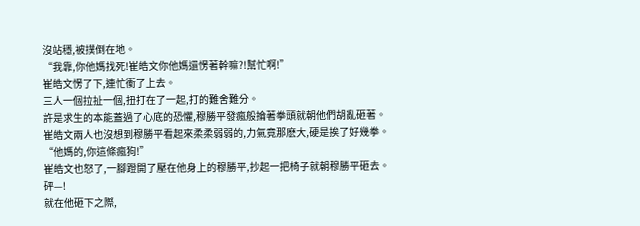沒站穩,被撲倒在地。
“我靠,你他媽找死!崔皓文你他媽還愣著幹嘛?!幫忙啊!”
崔皓文愣了下,連忙衝了上去。
三人一個拉扯一個,扭打在了一起,打的難舍難分。
許是求生的本能蓋過了心底的恐懼,穆勝平發瘋般掄著拳頭就朝他們胡亂砸著。
崔皓文兩人也沒想到穆勝平看起來柔柔弱弱的,力氣竟那麽大,硬是挨了好幾拳。
“他媽的,你這條瘋狗!”
崔皓文也怒了,一腳蹬開了壓在他身上的穆勝平,抄起一把椅子就朝穆勝平砸去。
砰—!
就在他砸下之際,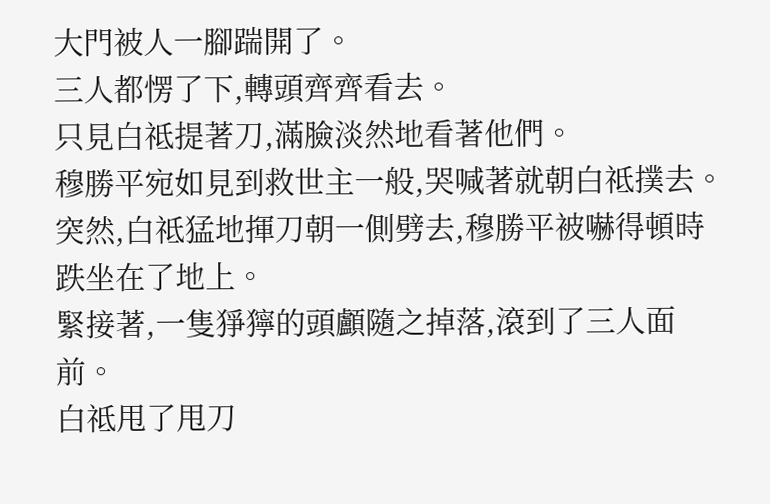大門被人一腳踹開了。
三人都愣了下,轉頭齊齊看去。
只見白祗提著刀,滿臉淡然地看著他們。
穆勝平宛如見到救世主一般,哭喊著就朝白祗撲去。
突然,白祗猛地揮刀朝一側劈去,穆勝平被嚇得頓時跌坐在了地上。
緊接著,一隻猙獰的頭顱隨之掉落,滾到了三人面前。
白祗甩了甩刀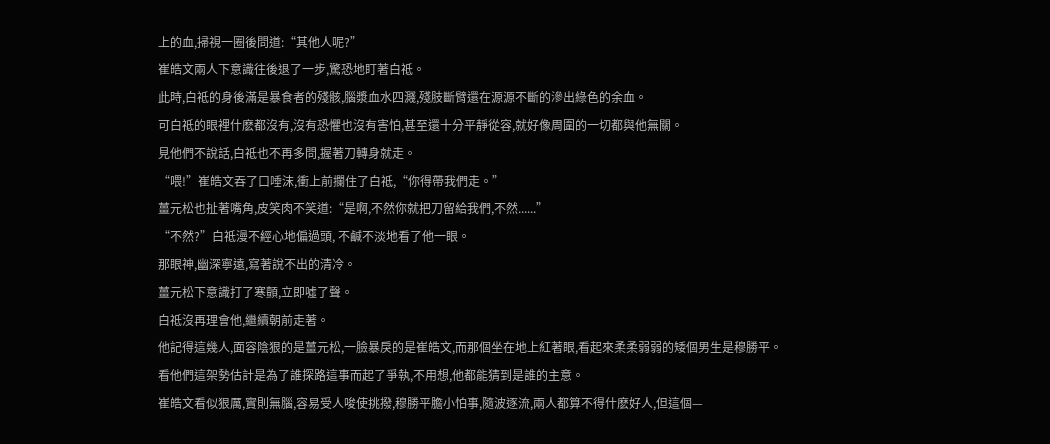上的血,掃視一圈後問道:“其他人呢?”
崔皓文兩人下意識往後退了一步,驚恐地盯著白祗。
此時,白祗的身後滿是暴食者的殘骸,腦漿血水四濺,殘肢斷臂還在源源不斷的滲出綠色的余血。
可白祗的眼裡什麽都沒有,沒有恐懼也沒有害怕,甚至還十分平靜從容,就好像周圍的一切都與他無關。
見他們不說話,白祗也不再多問,握著刀轉身就走。
“喂!”崔皓文吞了口唾沫,衝上前攔住了白祗,“你得帶我們走。”
薑元松也扯著嘴角,皮笑肉不笑道:“是啊,不然你就把刀留給我們,不然......”
“不然?”白祗漫不經心地偏過頭, 不鹹不淡地看了他一眼。
那眼神,幽深寧遠,寫著說不出的清冷。
薑元松下意識打了寒顫,立即噓了聲。
白祗沒再理會他,繼續朝前走著。
他記得這幾人,面容陰狠的是薑元松,一臉暴戾的是崔皓文,而那個坐在地上紅著眼,看起來柔柔弱弱的矮個男生是穆勝平。
看他們這架勢估計是為了誰探路這事而起了爭執,不用想,他都能猜到是誰的主意。
崔皓文看似狠厲,實則無腦,容易受人唆使挑撥,穆勝平膽小怕事,隨波逐流,兩人都算不得什麽好人,但這個—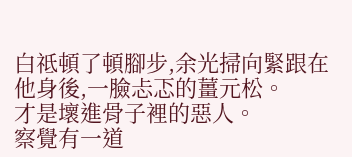白祗頓了頓腳步,余光掃向緊跟在他身後,一臉忐忑的薑元松。
才是壞進骨子裡的惡人。
察覺有一道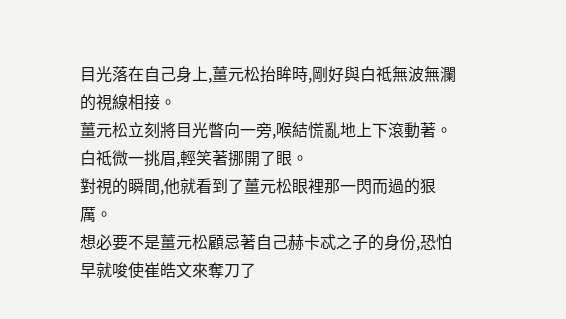目光落在自己身上,薑元松抬眸時,剛好與白祗無波無瀾的視線相接。
薑元松立刻將目光瞥向一旁,喉結慌亂地上下滾動著。
白祗微一挑眉,輕笑著挪開了眼。
對視的瞬間,他就看到了薑元松眼裡那一閃而過的狠厲。
想必要不是薑元松顧忌著自己赫卡忒之子的身份,恐怕早就唆使崔皓文來奪刀了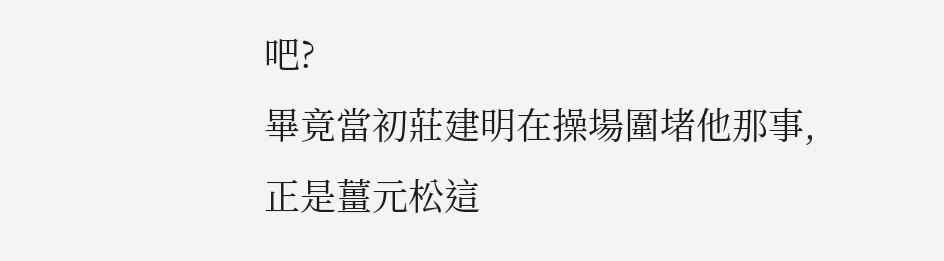吧?
畢竟當初莊建明在操場圍堵他那事,正是薑元松這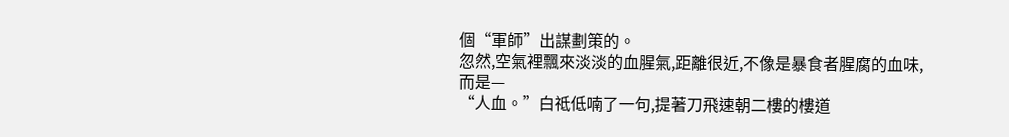個“軍師”出謀劃策的。
忽然,空氣裡飄來淡淡的血腥氣,距離很近,不像是暴食者腥腐的血味,而是—
“人血。”白祗低喃了一句,提著刀飛速朝二樓的樓道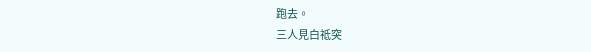跑去。
三人見白祗突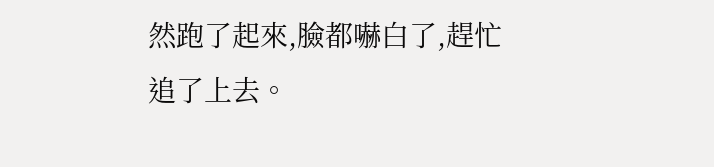然跑了起來,臉都嚇白了,趕忙追了上去。